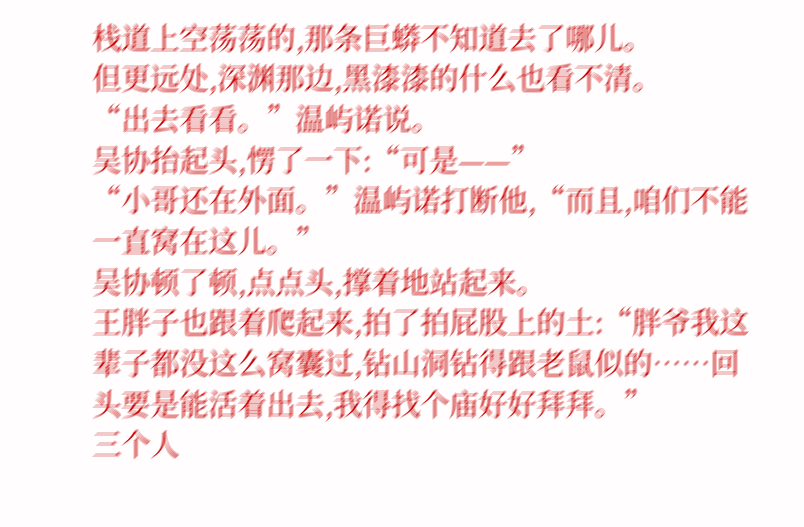栈道上空荡荡的,那条巨蟒不知道去了哪儿。
但更远处,深渊那边,黑漆漆的什么也看不清。
“出去看看。”温屿诺说。
吴协抬起头,愣了一下:“可是——”
“小哥还在外面。”温屿诺打断他,“而且,咱们不能一直窝在这儿。”
吴协顿了顿,点点头,撑着地站起来。
王胖子也跟着爬起来,拍了拍屁股上的土:“胖爷我这辈子都没这么窝囊过,钻山洞钻得跟老鼠似的……回头要是能活着出去,我得找个庙好好拜拜。”
三个人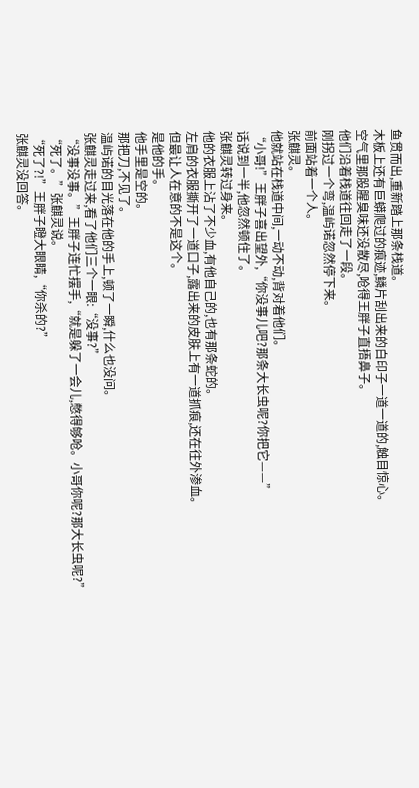鱼贯而出,重新踏上那条栈道。
木板上还有巨蟒爬过的痕迹,鳞片刮出来的白印子一道一道的,触目惊心。
空气里那股腥臭味还没散尽,呛得王胖子直捂鼻子。
他们沿着栈道往回走了一段。
刚拐过一个弯,温屿诺忽然停下来。
前面站着一个人。
张麒灵。
他就站在栈道中间,一动不动,背对着他们。
“小哥!”王胖子喜出望外,“你没事儿吧?那条大长虫呢?你把它——”
话说到一半,他忽然顿住了。
张麒灵转过身来。
他的衣服上沾了不少血,有他自己的,也有那条蛇的。
左肩的衣服撕开了一道口子,露出来的皮肤上有一道抓痕,还在往外渗血。
但最让人在意的不是这个。
是他的手。
他手里是空的。
那把刀,不见了。
温屿诺的目光落在他的手上,顿了一瞬,什么也没问。
张麒灵走过来,看了他们三个一眼:“没事?”
“没事没事。”王胖子连忙摆手,“就是躲了一会儿,憋得够呛。小哥你呢?那大长虫呢?”
“死了。”张麒灵说。
“死了?!”王胖子瞪大眼睛,“你杀的?”
张麒灵没回答。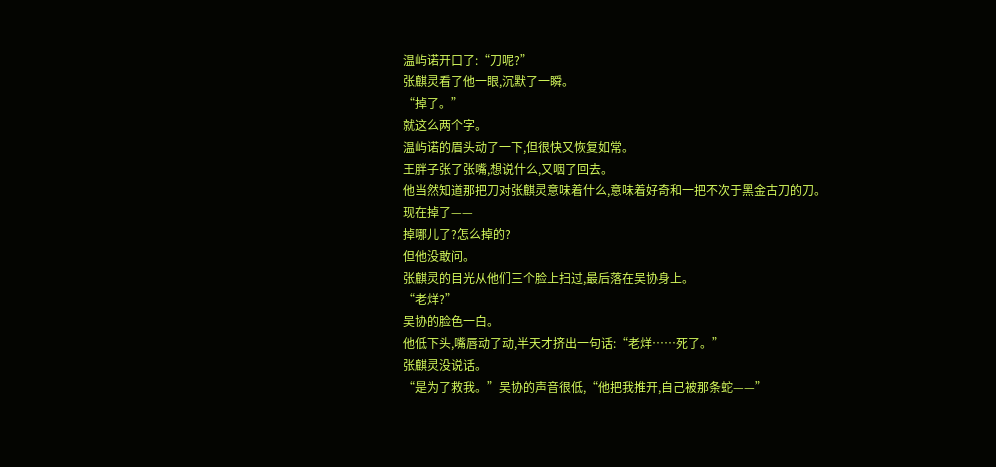温屿诺开口了:“刀呢?”
张麒灵看了他一眼,沉默了一瞬。
“掉了。”
就这么两个字。
温屿诺的眉头动了一下,但很快又恢复如常。
王胖子张了张嘴,想说什么,又咽了回去。
他当然知道那把刀对张麒灵意味着什么,意味着好奇和一把不次于黑金古刀的刀。
现在掉了——
掉哪儿了?怎么掉的?
但他没敢问。
张麒灵的目光从他们三个脸上扫过,最后落在吴协身上。
“老烊?”
吴协的脸色一白。
他低下头,嘴唇动了动,半天才挤出一句话:“老烊……死了。”
张麒灵没说话。
“是为了救我。”吴协的声音很低,“他把我推开,自己被那条蛇——”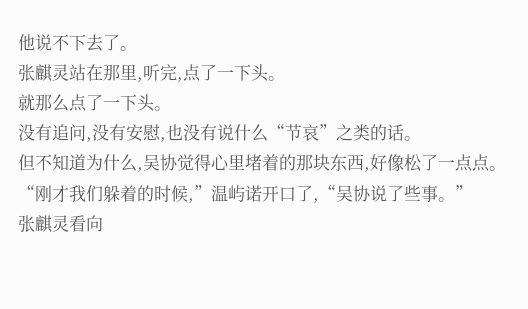他说不下去了。
张麒灵站在那里,听完,点了一下头。
就那么点了一下头。
没有追问,没有安慰,也没有说什么“节哀”之类的话。
但不知道为什么,吴协觉得心里堵着的那块东西,好像松了一点点。
“刚才我们躲着的时候,”温屿诺开口了,“吴协说了些事。”
张麒灵看向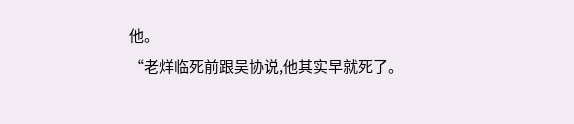他。
“老烊临死前跟吴协说,他其实早就死了。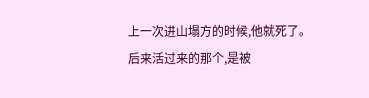上一次进山塌方的时候,他就死了。
后来活过来的那个,是被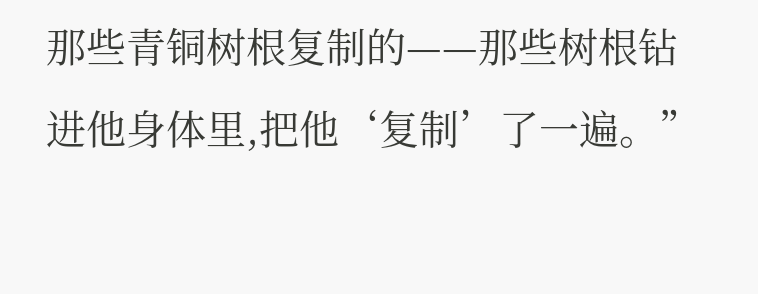那些青铜树根复制的——那些树根钻进他身体里,把他‘复制’了一遍。”